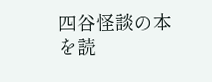四谷怪談の本を読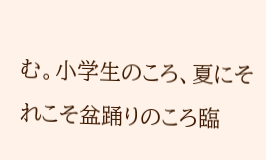む。小学生のころ、夏にそれこそ盆踊りのころ臨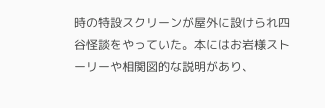時の特設スクリーンが屋外に設けられ四谷怪談をやっていた。本にはお岩様ストーリーや相関図的な説明があり、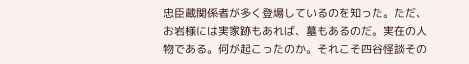忠臣蔵関係者が多く登場しているのを知った。ただ、お岩様には実家跡もあれば、墓もあるのだ。実在の人物である。何が起こったのか。それこそ四谷怪談その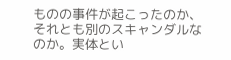ものの事件が起こったのか、それとも別のスキャンダルなのか。実体とい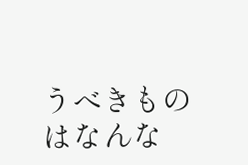うべきものはなんな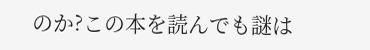のか?この本を読んでも謎は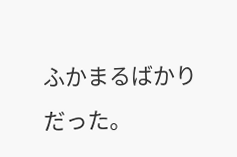ふかまるばかりだった。